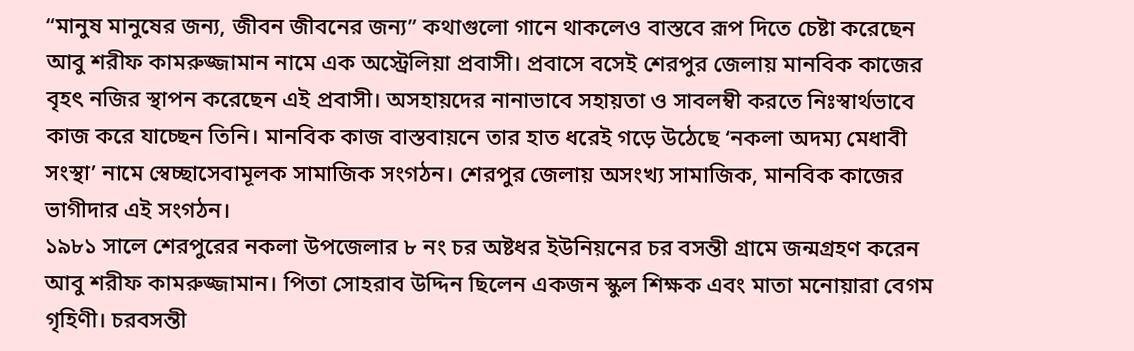“মানুষ মানুষের জন্য, জীবন জীবনের জন্য” কথাগুলো গানে থাকলেও বাস্তবে রূপ দিতে চেষ্টা করেছেন আবু শরীফ কামরুজ্জামান নামে এক অস্ট্রেলিয়া প্রবাসী। প্রবাসে বসেই শেরপুর জেলায় মানবিক কাজের বৃহৎ নজির স্থাপন করেছেন এই প্রবাসী। অসহায়দের নানাভাবে সহায়তা ও সাবলম্বী করতে নিঃস্বার্থভাবে কাজ করে যাচ্ছেন তিনি। মানবিক কাজ বাস্তবায়নে তার হাত ধরেই গড়ে উঠেছে ‘নকলা অদম্য মেধাবী সংস্থা’ নামে স্বেচ্ছাসেবামূলক সামাজিক সংগঠন। শেরপুর জেলায় অসংখ্য সামাজিক, মানবিক কাজের ভাগীদার এই সংগঠন।
১৯৮১ সালে শেরপুরের নকলা উপজেলার ৮ নং চর অষ্টধর ইউনিয়নের চর বসন্তী গ্রামে জন্মগ্রহণ করেন আবু শরীফ কামরুজ্জামান। পিতা সোহরাব উদ্দিন ছিলেন একজন স্কুল শিক্ষক এবং মাতা মনোয়ারা বেগম গৃহিণী। চরবসন্তী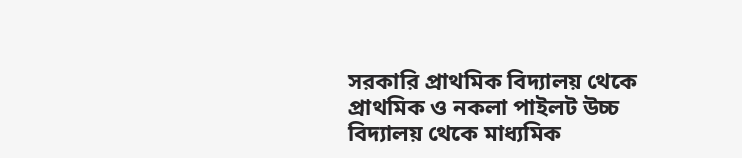সরকারি প্রাথমিক বিদ্যালয় থেকে প্রাথমিক ও নকলা পাইলট উচ্চ বিদ্যালয় থেকে মাধ্যমিক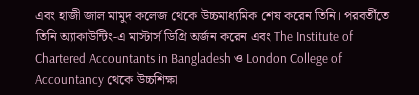এবং হাজী জাল মামুদ কলেজ থেকে উচ্চমাধ্যমিক শেষ করেন তিনি। পরবর্তীতে তিনি অ্যাকাউন্টিং-এ মাস্টার্স ডিগ্রি অর্জন করেন এবং The Institute of Chartered Accountants in Bangladesh ও London College of Accountancy থেকে উচ্চশিক্ষা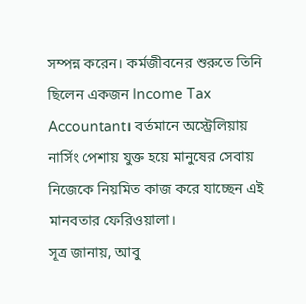সম্পন্ন করেন। কর্মজীবনের শুরুতে তিনি ছিলেন একজন Income Tax Accountant। বর্তমানে অস্ট্রেলিয়ায় নার্সিং পেশায় যুক্ত হয়ে মানুষের সেবায় নিজেকে নিয়মিত কাজ করে যাচ্ছেন এই মানবতার ফেরিওয়ালা।
সূত্র জানায়, আবু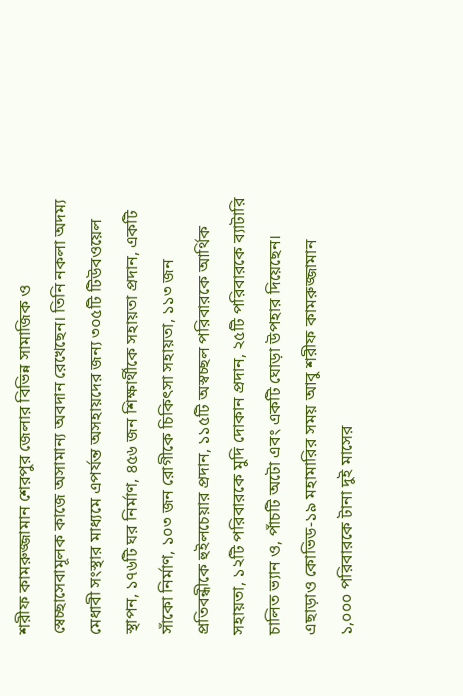শরীফ কামরুজ্জামান শেরপুর জেলার বিভিন্ন সামাজিক ও স্বেচ্ছাসেবামূলক কাজে অসামান্য অবদান রেখেছেন। তিনি নকলা অদম্য মেধাবী সংস্থার মাধ্যমে এপর্যন্ত অসহায়দের জন্য ৩০৫টি টিউবওয়েল স্থাপন, ১৭৬টি ঘর নির্মাণ, ৪৫৬ জন শিক্ষার্থীকে সহায়তা প্রদান, একটি সাঁকো নির্মাণ, ১০৩ জন রোগীকে চিকিৎসা সহায়তা, ১১৩ জন প্রতিবন্ধীকে হুইলচেয়ার প্রদান, ১১৫টি অস্বচ্ছল পরিবারকে আর্থিক সহায়তা, ১২টি পরিবারকে মুদি দোকান প্রদান, ২৫টি পরিবারকে ব্যাটারি চালিত ভ্যান ও, পাঁচটি অটো এবং একটি ঘোড়া উপহার দিয়েছেন।
এছাড়াও কোভিড-১৯ মহামারির সময় আবু শরীফ কামরুজ্জামান ১,০০০ পরিবারকে টানা দুই মাসের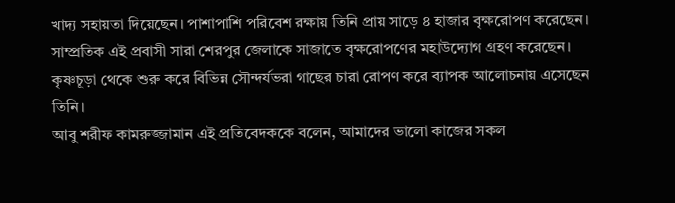খাদ্য সহায়তা দিয়েছেন। পাশাপাশি পরিবেশ রক্ষায় তিনি প্রায় সাড়ে ৪ হাজার বৃক্ষরোপণ করেছেন। সাম্প্রতিক এই প্রবাসী সারা শেরপুর জেলাকে সাজাতে বৃক্ষরোপণের মহাউদ্যোগ গ্রহণ করেছেন। কৃষ্ণচূড়া থেকে শুরু করে বিভিন্ন সৌন্দর্যভরা গাছের চারা রোপণ করে ব্যাপক আলোচনায় এসেছেন তিনি।
আবু শরীফ কামরুজ্জামান এই প্রতিবেদককে বলেন, আমাদের ভালো কাজের সকল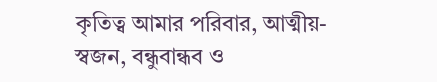কৃতিত্ব আমার পরিবার, আত্মীয়-স্বজন, বন্ধুবান্ধব ও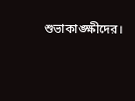শুভাকাঙ্ক্ষীদের।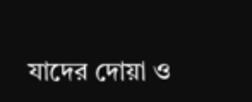যাদের দোয়া ও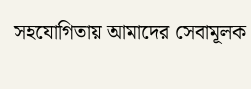সহযোগিতায় আমাদের সেবামূলক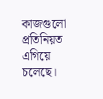কাজগুলো প্রতিনিয়ত এগিয়ে চলেছে।